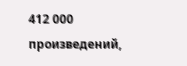412 000 произведений,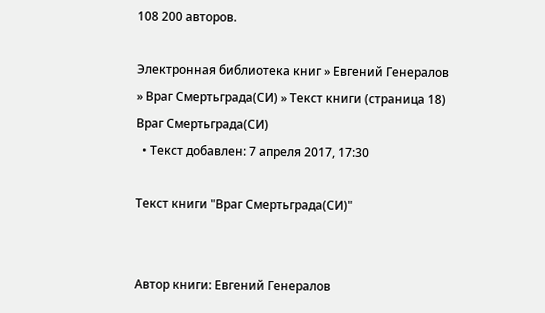108 200 авторов.

Электронная библиотека книг » Евгений Генералов » Враг Смертьграда(СИ) » Текст книги (страница 18)
Враг Смертьграда(СИ)
  • Текст добавлен: 7 апреля 2017, 17:30

Текст книги "Враг Смертьграда(СИ)"


Автор книги: Евгений Генералов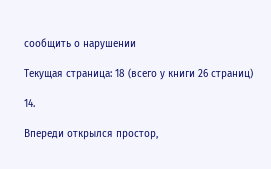сообщить о нарушении

Текущая страница: 18 (всего у книги 26 страниц)

14.

Впереди открылся простор,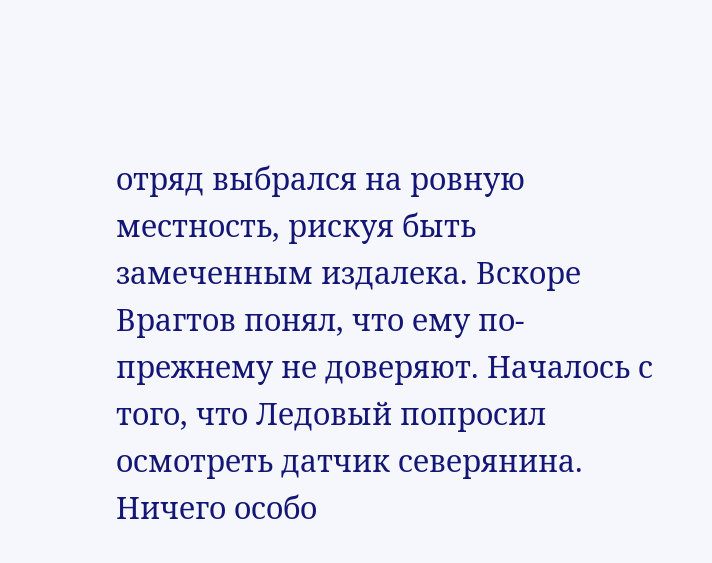отряд выбрался на ровную местность, рискуя быть замеченным издалека. Вскоре Врагтов понял, что ему по-прежнему не доверяют. Началось с того, что Ледовый попросил осмотреть датчик северянина. Ничего особо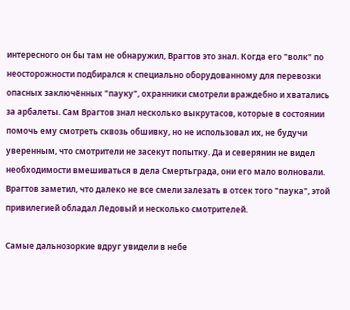интересного он бы там не обнаружил, Врагтов это знал. Когда его "волк" по неосторожности подбирался к специально оборудованному для перевозки опасных заключённых "пауку", охранники смотрели враждебно и хватались за арбалеты. Сам Врагтов знал несколько выкрутасов, которые в состоянии помочь ему смотреть сквозь обшивку, но не использовал их, не будучи уверенным, что смотрители не засекут попытку. Да и северянин не видел необходимости вмешиваться в дела Смертьграда, они его мало волновали. Врагтов заметил, что далеко не все смели залезать в отсек того "паука", этой привилегией обладал Ледовый и несколько смотрителей.

Самые дальнозоркие вдруг увидели в небе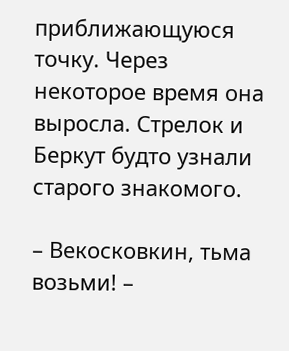приближающуюся точку. Через некоторое время она выросла. Стрелок и Беркут будто узнали старого знакомого.

– Векосковкин, тьма возьми! –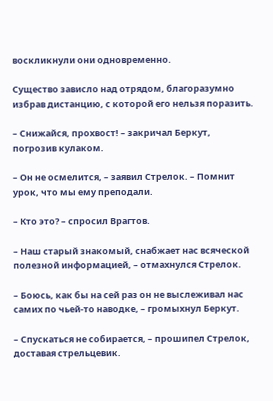воскликнули они одновременно.

Существо зависло над отрядом, благоразумно избрав дистанцию, с которой его нельзя поразить.

– Снижайся, прохвост! – закричал Беркут, погрозив кулаком.

– Он не осмелится, – заявил Стрелок. – Помнит урок, что мы ему преподали.

– Кто это? – спросил Врагтов.

– Наш старый знакомый, снабжает нас всяческой полезной информацией, – отмахнулся Стрелок.

– Боюсь, как бы на сей раз он не выслеживал нас самих по чьей-то наводке, – громыхнул Беркут.

– Спускаться не собирается, – прошипел Стрелок, доставая стрельцевик.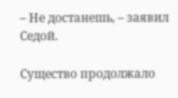– Не достанешь, – заявил Седой.

Существо продолжало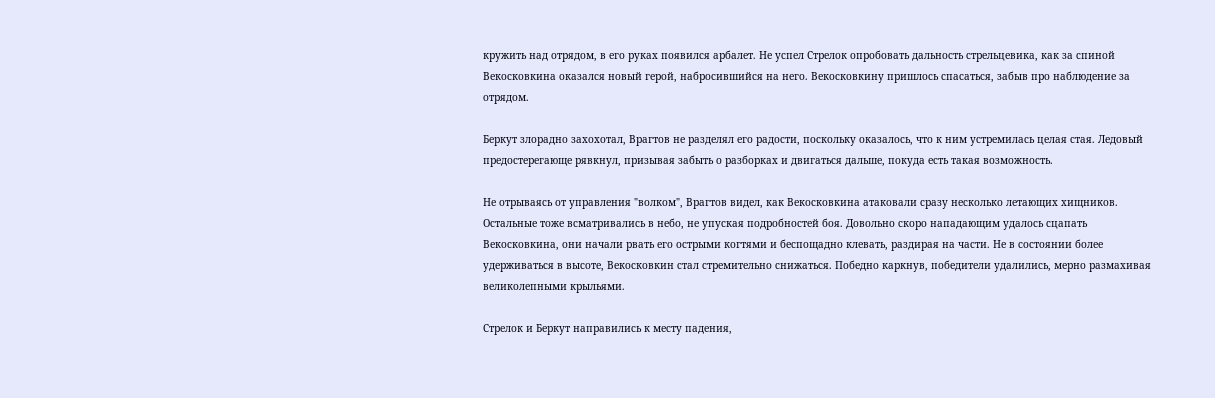кружить над отрядом, в его руках появился арбалет. Не успел Стрелок опробовать дальность стрельцевика, как за спиной Векосковкина оказался новый герой, набросившийся на него. Векосковкину пришлось спасаться, забыв про наблюдение за отрядом.

Беркут злорадно захохотал, Врагтов не разделял его радости, поскольку оказалось, что к ним устремилась целая стая. Ледовый предостерегающе рявкнул, призывая забыть о разборках и двигаться дальше, покуда есть такая возможность.

Не отрываясь от управления "волком", Врагтов видел, как Векосковкина атаковали сразу несколько летающих хищников. Остальные тоже всматривались в небо, не упуская подробностей боя. Довольно скоро нападающим удалось сцапать Векосковкина, они начали рвать его острыми когтями и беспощадно клевать, раздирая на части. Не в состоянии более удерживаться в высоте, Векосковкин стал стремительно снижаться. Победно каркнув, победители удалились, мерно размахивая великолепными крыльями.

Стрелок и Беркут направились к месту падения,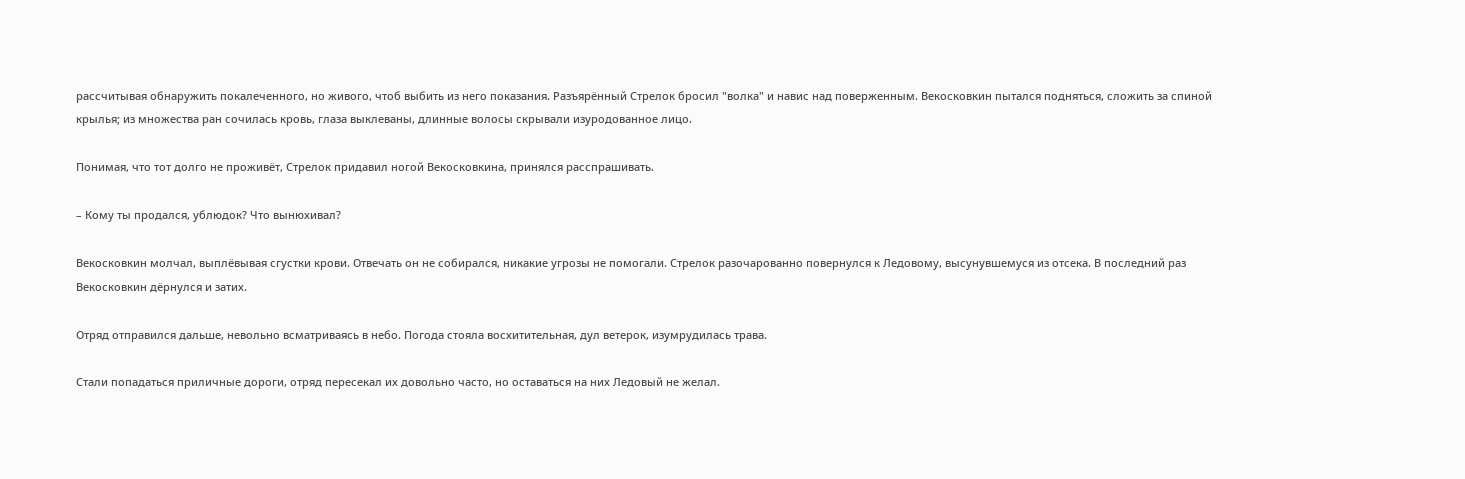рассчитывая обнаружить покалеченного, но живого, чтоб выбить из него показания. Разъярённый Стрелок бросил "волка" и навис над поверженным. Векосковкин пытался подняться, сложить за спиной крылья; из множества ран сочилась кровь, глаза выклеваны, длинные волосы скрывали изуродованное лицо.

Понимая, что тот долго не проживёт, Стрелок придавил ногой Векосковкина, принялся расспрашивать.

– Кому ты продался, ублюдок? Что вынюхивал?

Векосковкин молчал, выплёвывая сгустки крови. Отвечать он не собирался, никакие угрозы не помогали. Стрелок разочарованно повернулся к Ледовому, высунувшемуся из отсека. В последний раз Векосковкин дёрнулся и затих.

Отряд отправился дальше, невольно всматриваясь в небо. Погода стояла восхитительная, дул ветерок, изумрудилась трава.

Стали попадаться приличные дороги, отряд пересекал их довольно часто, но оставаться на них Ледовый не желал.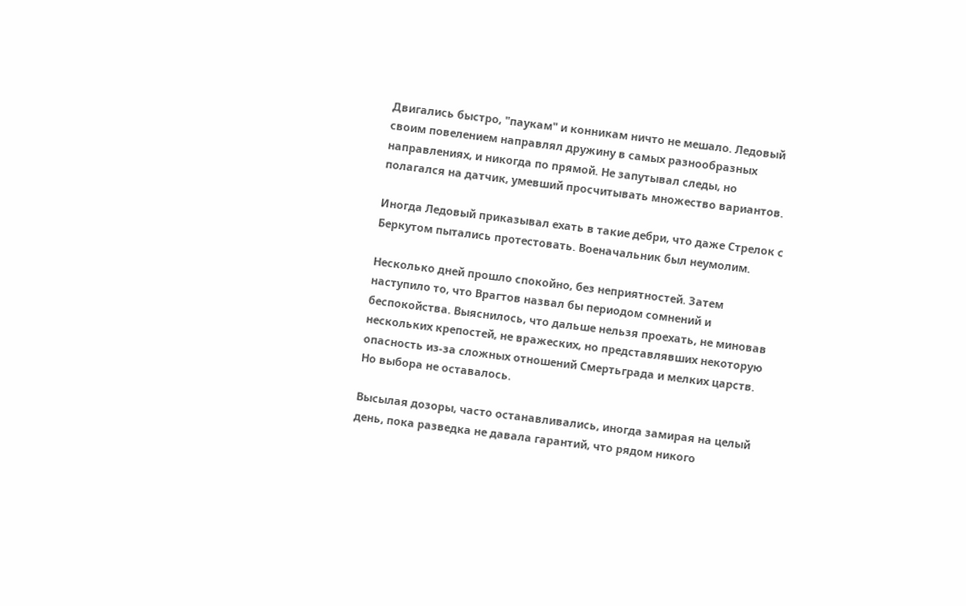Двигались быстро, "паукам" и конникам ничто не мешало. Ледовый своим повелением направлял дружину в самых разнообразных направлениях, и никогда по прямой. Не запутывал следы, но полагался на датчик, умевший просчитывать множество вариантов.

Иногда Ледовый приказывал ехать в такие дебри, что даже Стрелок с Беркутом пытались протестовать. Военачальник был неумолим.

Несколько дней прошло спокойно, без неприятностей. Затем наступило то, что Врагтов назвал бы периодом сомнений и беспокойства. Выяснилось, что дальше нельзя проехать, не миновав нескольких крепостей, не вражеских, но представлявших некоторую опасность из-за сложных отношений Смертьграда и мелких царств. Но выбора не оставалось.

Высылая дозоры, часто останавливались, иногда замирая на целый день, пока разведка не давала гарантий, что рядом никого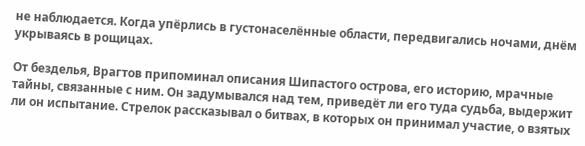не наблюдается. Когда упёрлись в густонаселённые области, передвигались ночами, днём укрываясь в рощицах.

От безделья, Врагтов припоминал описания Шипастого острова, его историю, мрачные тайны, связанные с ним. Он задумывался над тем, приведёт ли его туда судьба, выдержит ли он испытание. Стрелок рассказывал о битвах, в которых он принимал участие, о взятых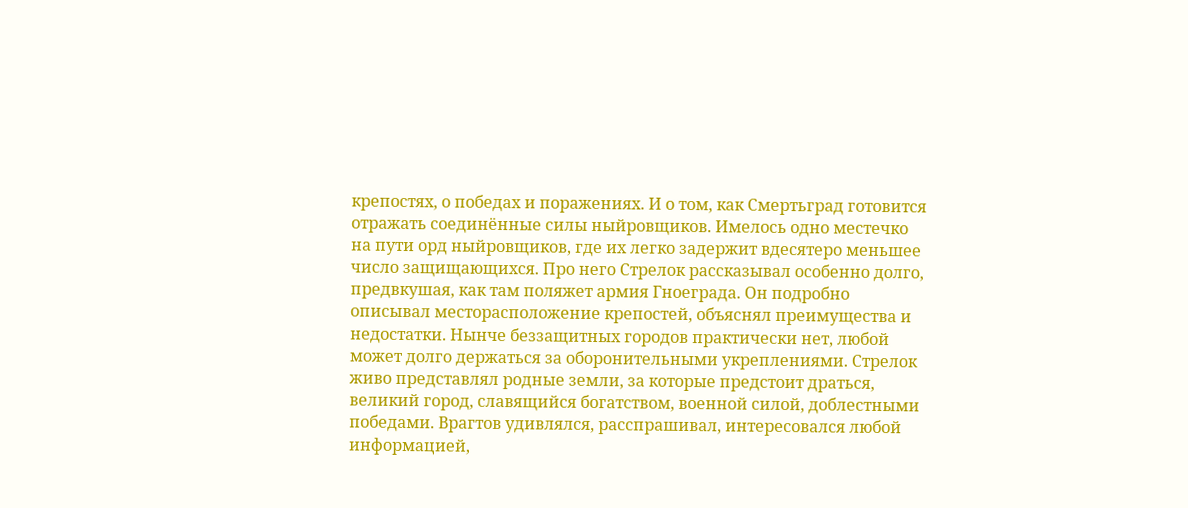крепостях, о победах и поражениях. И о том, как Смертьград готовится отражать соединённые силы ныйровщиков. Имелось одно местечко на пути орд ныйровщиков, где их легко задержит вдесятеро меньшее число защищающихся. Про него Стрелок рассказывал особенно долго, предвкушая, как там поляжет армия Гноеграда. Он подробно описывал месторасположение крепостей, объяснял преимущества и недостатки. Нынче беззащитных городов практически нет, любой может долго держаться за оборонительными укреплениями. Стрелок живо представлял родные земли, за которые предстоит драться, великий город, славящийся богатством, военной силой, доблестными победами. Врагтов удивлялся, расспрашивал, интересовался любой информацией,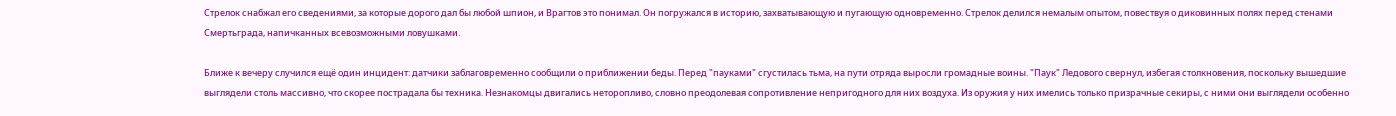Стрелок снабжал его сведениями, за которые дорого дал бы любой шпион, и Врагтов это понимал. Он погружался в историю, захватывающую и пугающую одновременно. Стрелок делился немалым опытом, повествуя о диковинных полях перед стенами Смертьграда, напичканных всевозможными ловушками.

Ближе к вечеру случился ещё один инцидент: датчики заблаговременно сообщили о приближении беды. Перед "пауками" сгустилась тьма, на пути отряда выросли громадные воины. "Паук" Ледового свернул, избегая столкновения, поскольку вышедшие выглядели столь массивно, что скорее пострадала бы техника. Незнакомцы двигались неторопливо, словно преодолевая сопротивление непригодного для них воздуха. Из оружия у них имелись только призрачные секиры, с ними они выглядели особенно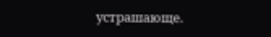устрашающе.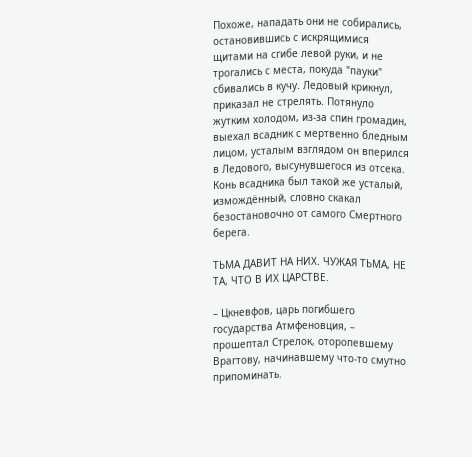Похоже, нападать они не собирались, остановившись с искрящимися щитами на сгибе левой руки, и не трогались с места, покуда "пауки" сбивались в кучу. Ледовый крикнул, приказал не стрелять. Потянуло жутким холодом, из-за спин громадин, выехал всадник с мертвенно бледным лицом, усталым взглядом он вперился в Ледового, высунувшегося из отсека. Конь всадника был такой же усталый, измождённый, словно скакал безостановочно от самого Смертного берега.

ТЬМА ДАВИТ НА НИХ. ЧУЖАЯ ТЬМА, НЕ ТА, ЧТО В ИХ ЦАРСТВЕ.

– Цкневфов, царь погибшего государства Атмфеновция, – прошептал Стрелок, оторопевшему Врагтову, начинавшему что-то смутно припоминать.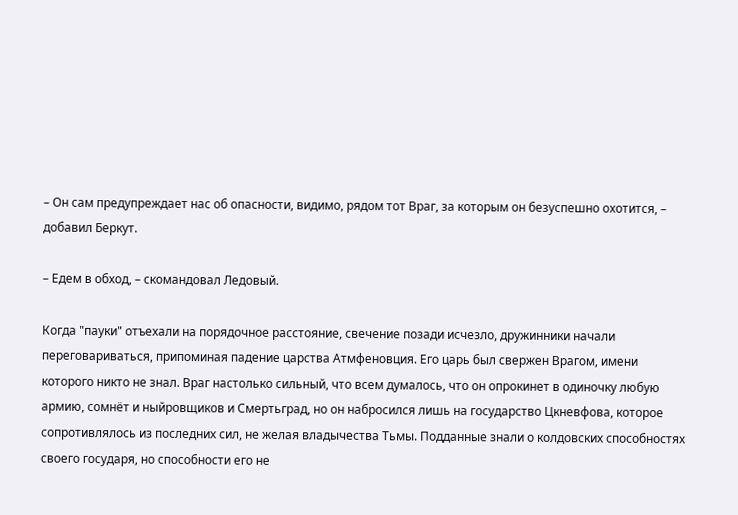– Он сам предупреждает нас об опасности, видимо, рядом тот Враг, за которым он безуспешно охотится, – добавил Беркут.

– Едем в обход, – скомандовал Ледовый.

Когда "пауки" отъехали на порядочное расстояние, свечение позади исчезло, дружинники начали переговариваться, припоминая падение царства Атмфеновция. Его царь был свержен Врагом, имени которого никто не знал. Враг настолько сильный, что всем думалось, что он опрокинет в одиночку любую армию, сомнёт и ныйровщиков и Смертьград, но он набросился лишь на государство Цкневфова, которое сопротивлялось из последних сил, не желая владычества Тьмы. Подданные знали о колдовских способностях своего государя, но способности его не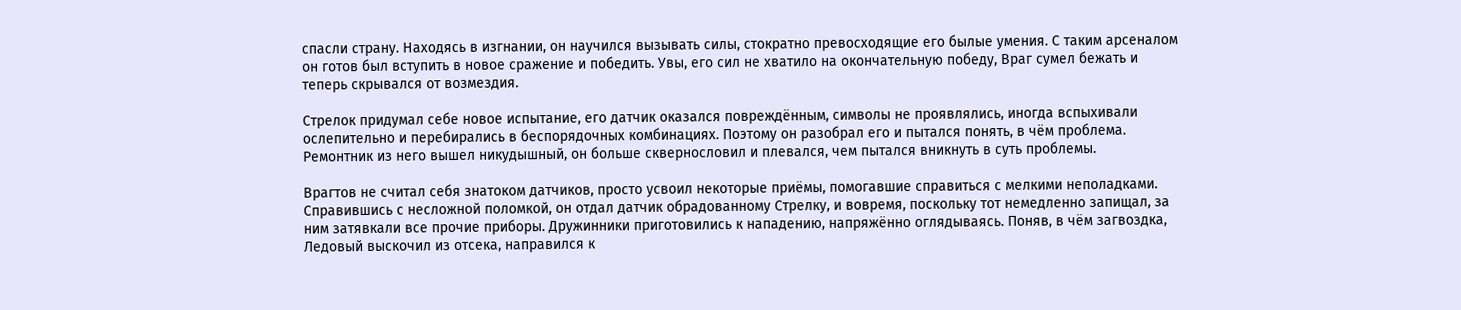спасли страну. Находясь в изгнании, он научился вызывать силы, стократно превосходящие его былые умения. С таким арсеналом он готов был вступить в новое сражение и победить. Увы, его сил не хватило на окончательную победу, Враг сумел бежать и теперь скрывался от возмездия.

Стрелок придумал себе новое испытание, его датчик оказался повреждённым, символы не проявлялись, иногда вспыхивали ослепительно и перебирались в беспорядочных комбинациях. Поэтому он разобрал его и пытался понять, в чём проблема. Ремонтник из него вышел никудышный, он больше сквернословил и плевался, чем пытался вникнуть в суть проблемы.

Врагтов не считал себя знатоком датчиков, просто усвоил некоторые приёмы, помогавшие справиться с мелкими неполадками. Справившись с несложной поломкой, он отдал датчик обрадованному Стрелку, и вовремя, поскольку тот немедленно запищал, за ним затявкали все прочие приборы. Дружинники приготовились к нападению, напряжённо оглядываясь. Поняв, в чём загвоздка, Ледовый выскочил из отсека, направился к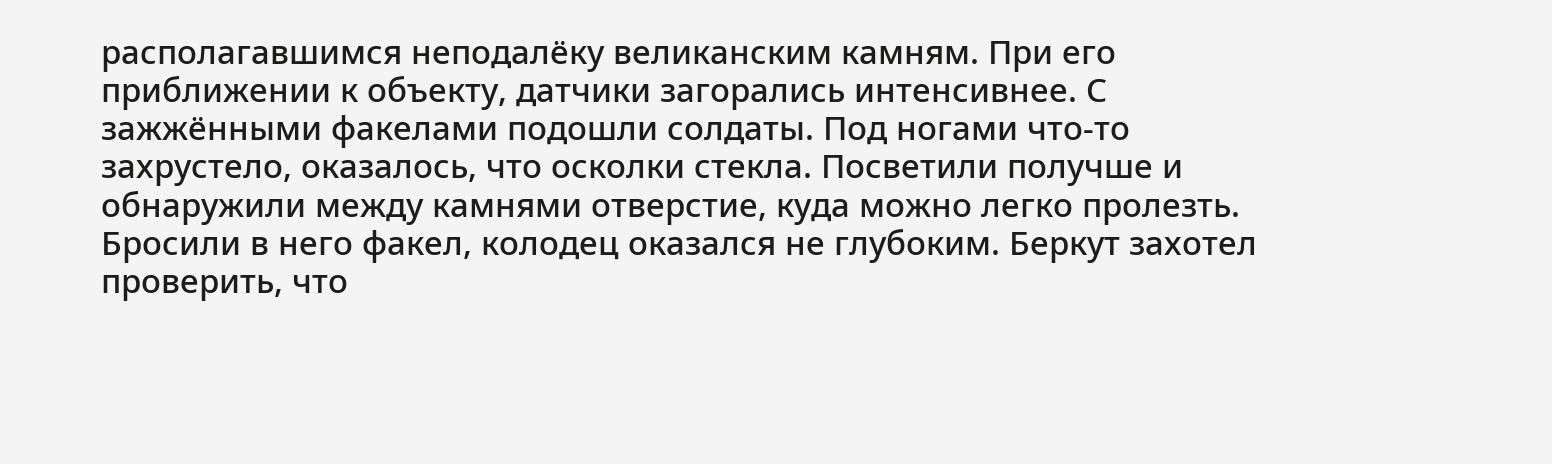располагавшимся неподалёку великанским камням. При его приближении к объекту, датчики загорались интенсивнее. С зажжёнными факелами подошли солдаты. Под ногами что-то захрустело, оказалось, что осколки стекла. Посветили получше и обнаружили между камнями отверстие, куда можно легко пролезть. Бросили в него факел, колодец оказался не глубоким. Беркут захотел проверить, что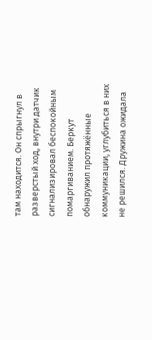там находится. Он спрыгнул в разверстый ход, внутри датчик сигнализировал беспокойным помаргиванием. Беркут обнаружил протяжённые коммуникации, углубиться в них не решился. Дружина ожидала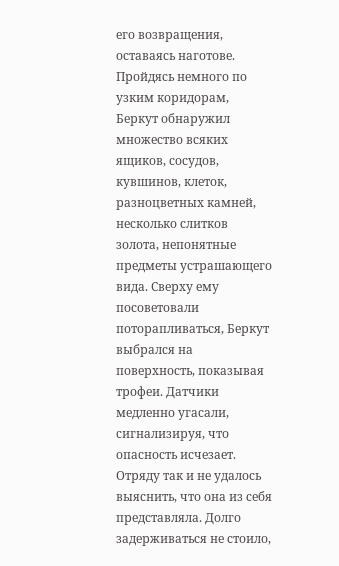его возвращения, оставаясь наготове. Пройдясь немного по узким коридорам, Беркут обнаружил множество всяких ящиков, сосудов, кувшинов, клеток, разноцветных камней, несколько слитков золота, непонятные предметы устрашающего вида. Сверху ему посоветовали поторапливаться, Беркут выбрался на поверхность, показывая трофеи. Датчики медленно угасали, сигнализируя, что опасность исчезает. Отряду так и не удалось выяснить, что она из себя представляла. Долго задерживаться не стоило,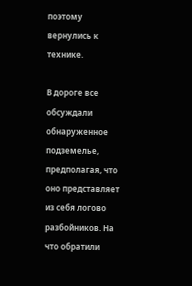поэтому вернулись к технике.

В дороге все обсуждали обнаруженное подземелье, предполагая, что оно представляет из себя логово разбойников. На что обратили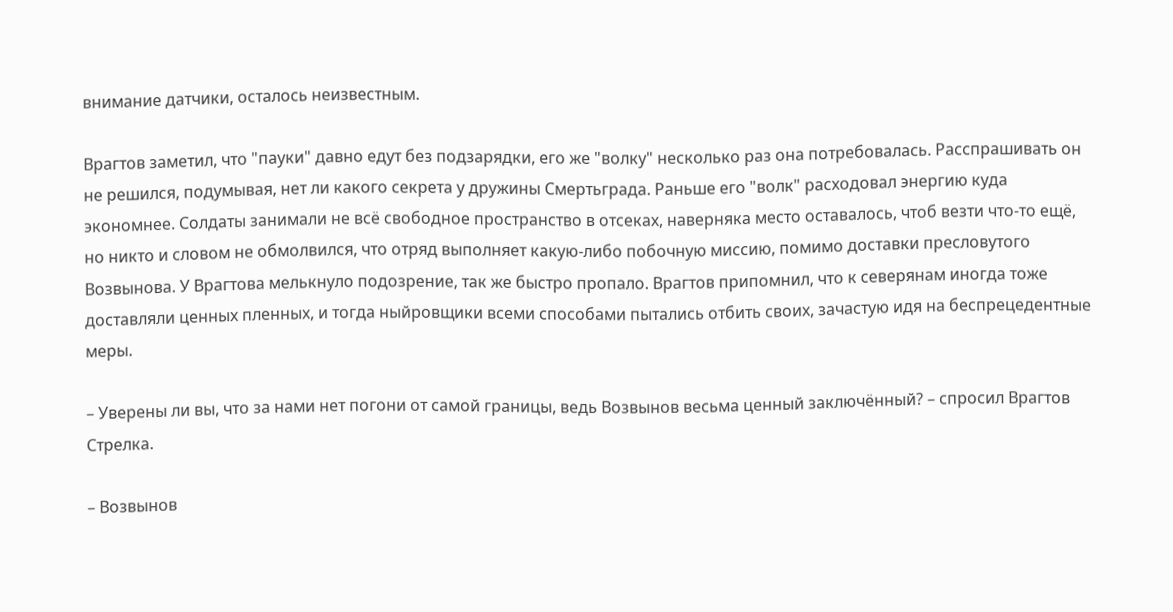внимание датчики, осталось неизвестным.

Врагтов заметил, что "пауки" давно едут без подзарядки, его же "волку" несколько раз она потребовалась. Расспрашивать он не решился, подумывая, нет ли какого секрета у дружины Смертьграда. Раньше его "волк" расходовал энергию куда экономнее. Солдаты занимали не всё свободное пространство в отсеках, наверняка место оставалось, чтоб везти что-то ещё, но никто и словом не обмолвился, что отряд выполняет какую-либо побочную миссию, помимо доставки пресловутого Возвынова. У Врагтова мелькнуло подозрение, так же быстро пропало. Врагтов припомнил, что к северянам иногда тоже доставляли ценных пленных, и тогда ныйровщики всеми способами пытались отбить своих, зачастую идя на беспрецедентные меры.

– Уверены ли вы, что за нами нет погони от самой границы, ведь Возвынов весьма ценный заключённый? – спросил Врагтов Стрелка.

– Возвынов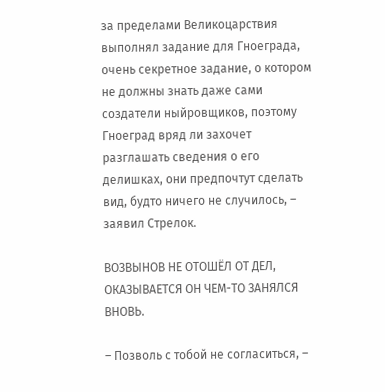за пределами Великоцарствия выполнял задание для Гноеграда, очень секретное задание, о котором не должны знать даже сами создатели ныйровщиков, поэтому Гноеград вряд ли захочет разглашать сведения о его делишках, они предпочтут сделать вид, будто ничего не случилось, – заявил Стрелок.

ВОЗВЫНОВ НЕ ОТОШЁЛ ОТ ДЕЛ, ОКАЗЫВАЕТСЯ ОН ЧЕМ-ТО ЗАНЯЛСЯ ВНОВЬ.

– Позволь с тобой не согласиться, –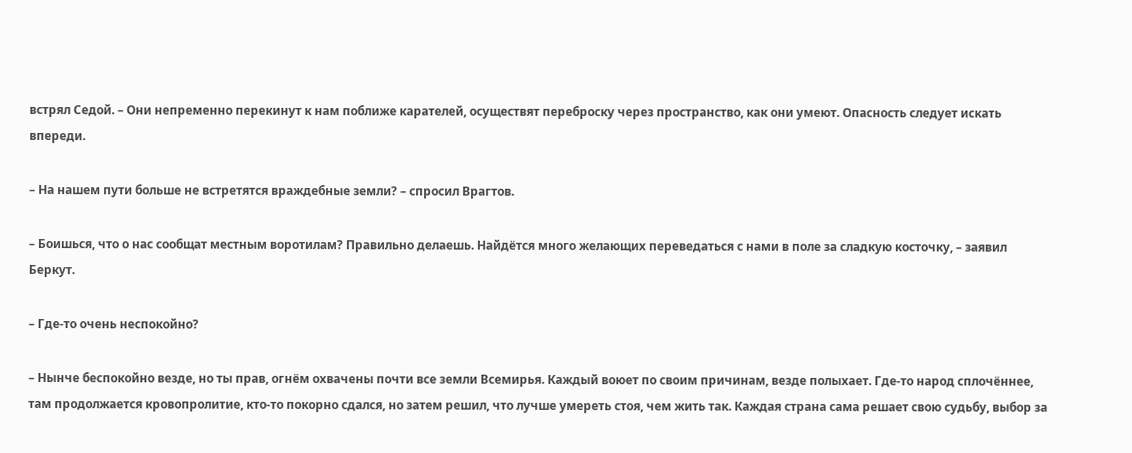встрял Седой. – Они непременно перекинут к нам поближе карателей, осуществят переброску через пространство, как они умеют. Опасность следует искать впереди.

– На нашем пути больше не встретятся враждебные земли? – спросил Врагтов.

– Боишься, что о нас сообщат местным воротилам? Правильно делаешь. Найдётся много желающих переведаться с нами в поле за сладкую косточку, – заявил Беркут.

– Где-то очень неспокойно?

– Нынче беспокойно везде, но ты прав, огнём охвачены почти все земли Всемирья. Каждый воюет по своим причинам, везде полыхает. Где-то народ сплочённее, там продолжается кровопролитие, кто-то покорно сдался, но затем решил, что лучше умереть стоя, чем жить так. Каждая страна сама решает свою судьбу, выбор за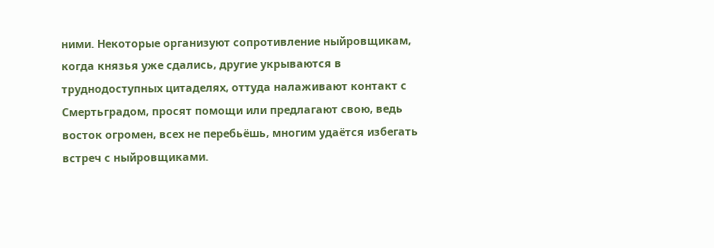ними. Некоторые организуют сопротивление ныйровщикам, когда князья уже сдались, другие укрываются в труднодоступных цитаделях, оттуда налаживают контакт с Смертьградом, просят помощи или предлагают свою, ведь восток огромен, всех не перебьёшь, многим удаётся избегать встреч с ныйровщиками.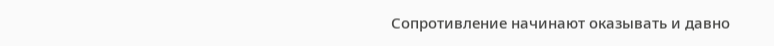Сопротивление начинают оказывать и давно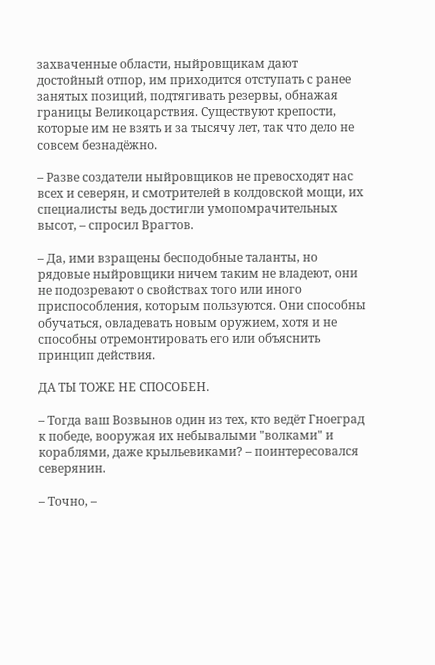захваченные области, ныйровщикам дают достойный отпор, им приходится отступать с ранее занятых позиций, подтягивать резервы, обнажая границы Великоцарствия. Существуют крепости, которые им не взять и за тысячу лет, так что дело не совсем безнадёжно.

– Разве создатели ныйровщиков не превосходят нас всех и северян, и смотрителей в колдовской мощи, их специалисты ведь достигли умопомрачительных высот, – спросил Врагтов.

– Да, ими взращены бесподобные таланты, но рядовые ныйровщики ничем таким не владеют, они не подозревают о свойствах того или иного приспособления, которым пользуются. Они способны обучаться, овладевать новым оружием, хотя и не способны отремонтировать его или объяснить принцип действия.

ДА ТЫ ТОЖЕ НЕ СПОСОБЕН.

– Тогда ваш Возвынов один из тех, кто ведёт Гноеград к победе, вооружая их небывалыми "волками" и кораблями, даже крыльевиками? – поинтересовался северянин.

– Точно, –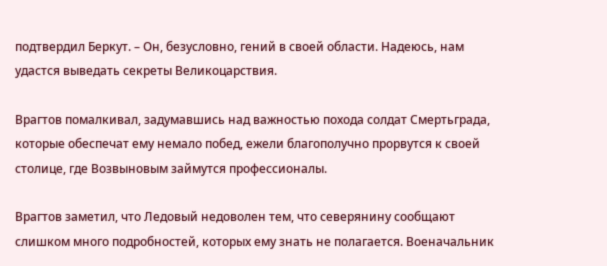подтвердил Беркут. – Он, безусловно, гений в своей области. Надеюсь, нам удастся выведать секреты Великоцарствия.

Врагтов помалкивал, задумавшись над важностью похода солдат Смертьграда, которые обеспечат ему немало побед, ежели благополучно прорвутся к своей столице, где Возвыновым займутся профессионалы.

Врагтов заметил, что Ледовый недоволен тем, что северянину сообщают слишком много подробностей, которых ему знать не полагается. Военачальник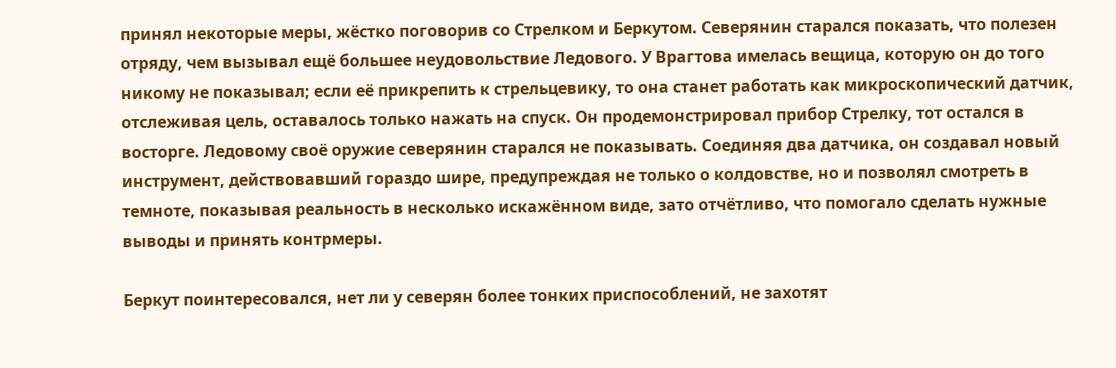принял некоторые меры, жёстко поговорив со Стрелком и Беркутом. Северянин старался показать, что полезен отряду, чем вызывал ещё большее неудовольствие Ледового. У Врагтова имелась вещица, которую он до того никому не показывал; если её прикрепить к стрельцевику, то она станет работать как микроскопический датчик, отслеживая цель, оставалось только нажать на спуск. Он продемонстрировал прибор Стрелку, тот остался в восторге. Ледовому своё оружие северянин старался не показывать. Соединяя два датчика, он создавал новый инструмент, действовавший гораздо шире, предупреждая не только о колдовстве, но и позволял смотреть в темноте, показывая реальность в несколько искажённом виде, зато отчётливо, что помогало сделать нужные выводы и принять контрмеры.

Беркут поинтересовался, нет ли у северян более тонких приспособлений, не захотят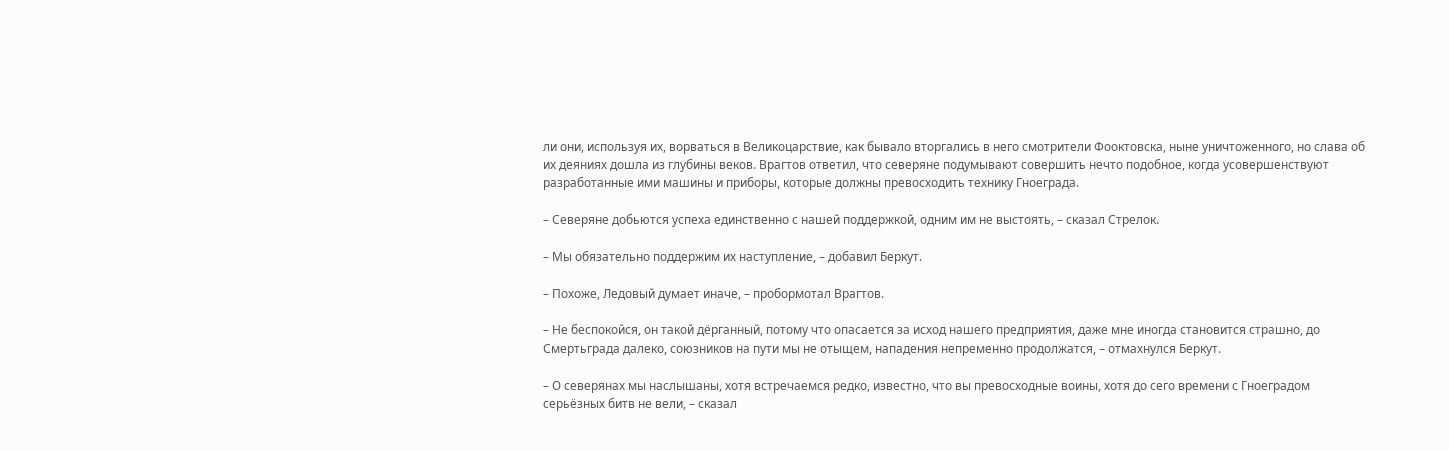ли они, используя их, ворваться в Великоцарствие, как бывало вторгались в него смотрители Фооктовска, ныне уничтоженного, но слава об их деяниях дошла из глубины веков. Врагтов ответил, что северяне подумывают совершить нечто подобное, когда усовершенствуют разработанные ими машины и приборы, которые должны превосходить технику Гноеграда.

– Северяне добьются успеха единственно с нашей поддержкой, одним им не выстоять, – сказал Стрелок.

– Мы обязательно поддержим их наступление, – добавил Беркут.

– Похоже, Ледовый думает иначе, – пробормотал Врагтов.

– Не беспокойся, он такой дёрганный, потому что опасается за исход нашего предприятия, даже мне иногда становится страшно, до Смертьграда далеко, союзников на пути мы не отыщем, нападения непременно продолжатся, – отмахнулся Беркут.

– О северянах мы наслышаны, хотя встречаемся редко, известно, что вы превосходные воины, хотя до сего времени с Гноеградом серьёзных битв не вели, – сказал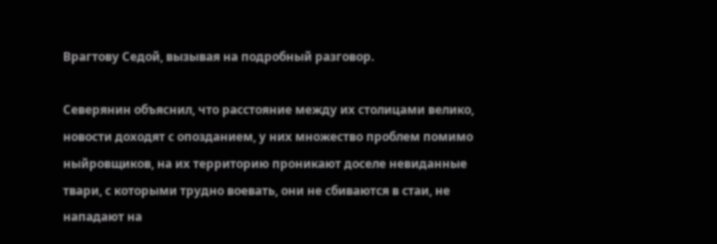Врагтову Седой, вызывая на подробный разговор.

Северянин объяснил, что расстояние между их столицами велико, новости доходят с опозданием, у них множество проблем помимо ныйровщиков, на их территорию проникают доселе невиданные твари, с которыми трудно воевать, они не сбиваются в стаи, не нападают на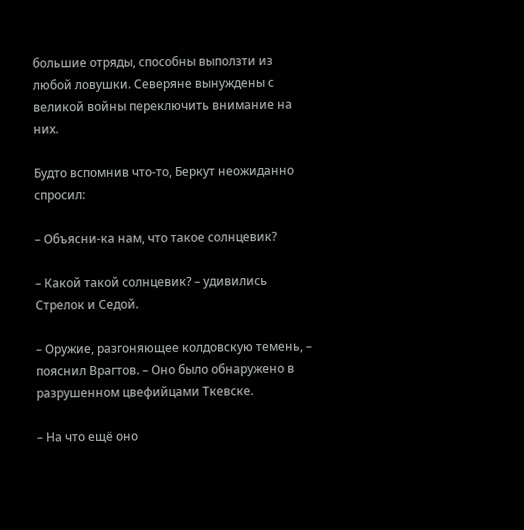большие отряды, способны выползти из любой ловушки. Северяне вынуждены с великой войны переключить внимание на них.

Будто вспомнив что-то, Беркут неожиданно спросил:

– Объясни-ка нам, что такое солнцевик?

– Какой такой солнцевик? – удивились Стрелок и Седой.

– Оружие, разгоняющее колдовскую темень, – пояснил Врагтов. – Оно было обнаружено в разрушенном цвефийцами Ткевске.

– На что ещё оно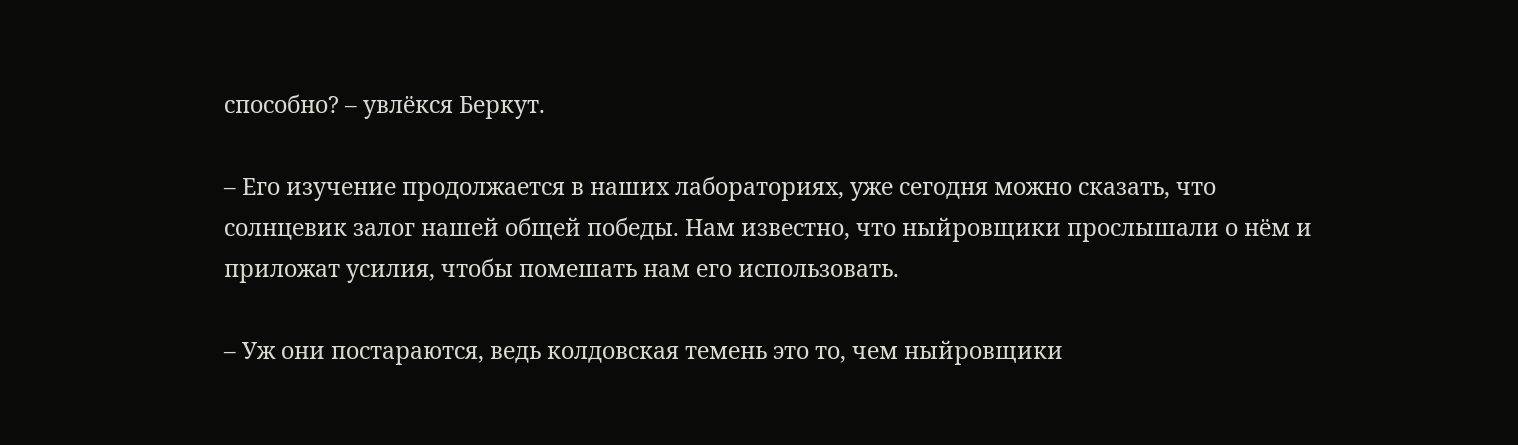способно? – увлёкся Беркут.

– Его изучение продолжается в наших лабораториях, уже сегодня можно сказать, что солнцевик залог нашей общей победы. Нам известно, что ныйровщики прослышали о нём и приложат усилия, чтобы помешать нам его использовать.

– Уж они постараются, ведь колдовская темень это то, чем ныйровщики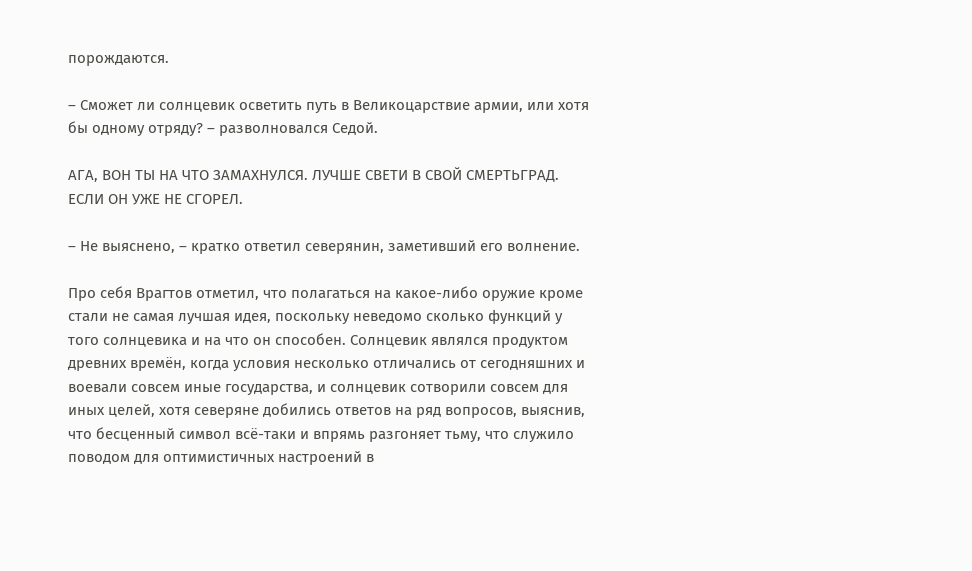порождаются.

– Сможет ли солнцевик осветить путь в Великоцарствие армии, или хотя бы одному отряду? – разволновался Седой.

АГА, ВОН ТЫ НА ЧТО ЗАМАХНУЛСЯ. ЛУЧШЕ СВЕТИ В СВОЙ СМЕРТЬГРАД. ЕСЛИ ОН УЖЕ НЕ СГОРЕЛ.

– Не выяснено, – кратко ответил северянин, заметивший его волнение.

Про себя Врагтов отметил, что полагаться на какое-либо оружие кроме стали не самая лучшая идея, поскольку неведомо сколько функций у того солнцевика и на что он способен. Солнцевик являлся продуктом древних времён, когда условия несколько отличались от сегодняшних и воевали совсем иные государства, и солнцевик сотворили совсем для иных целей, хотя северяне добились ответов на ряд вопросов, выяснив, что бесценный символ всё-таки и впрямь разгоняет тьму, что служило поводом для оптимистичных настроений в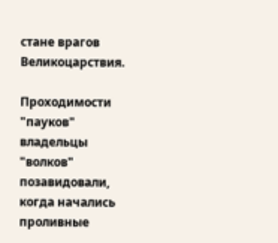стане врагов Великоцарствия.

Проходимости "пауков" владельцы "волков" позавидовали, когда начались проливные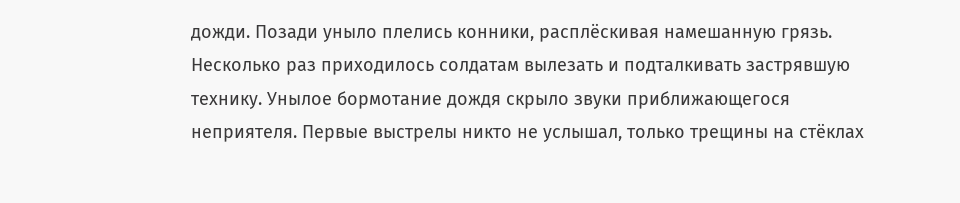дожди. Позади уныло плелись конники, расплёскивая намешанную грязь. Несколько раз приходилось солдатам вылезать и подталкивать застрявшую технику. Унылое бормотание дождя скрыло звуки приближающегося неприятеля. Первые выстрелы никто не услышал, только трещины на стёклах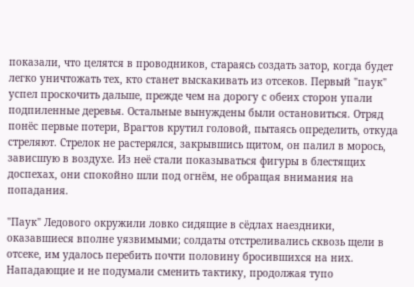показали, что целятся в проводников, стараясь создать затор, когда будет легко уничтожать тех, кто станет выскакивать из отсеков. Первый "паук" успел проскочить дальше, прежде чем на дорогу с обеих сторон упали подпиленные деревья. Остальные вынуждены были остановиться. Отряд понёс первые потери, Врагтов крутил головой, пытаясь определить, откуда стреляют. Стрелок не растерялся, закрывшись щитом, он палил в морось, зависшую в воздухе. Из неё стали показываться фигуры в блестящих доспехах, они спокойно шли под огнём, не обращая внимания на попадания.

"Паук" Ледового окружили ловко сидящие в сёдлах наездники, оказавшиеся вполне уязвимыми; солдаты отстреливались сквозь щели в отсеке, им удалось перебить почти половину бросившихся на них. Нападающие и не подумали сменить тактику, продолжая тупо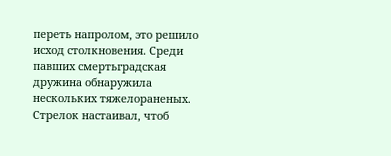переть напролом, это решило исход столкновения. Среди павших смертьградская дружина обнаружила нескольких тяжелораненых. Стрелок настаивал, чтоб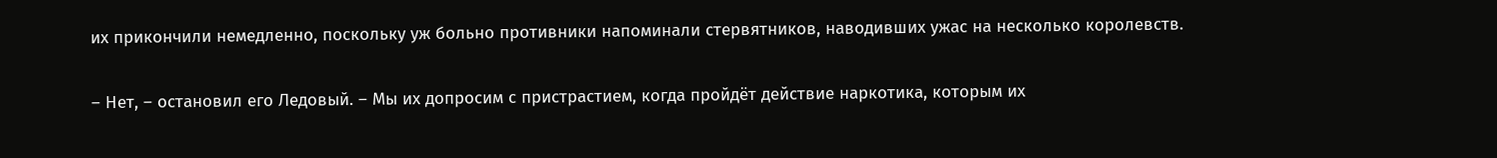их прикончили немедленно, поскольку уж больно противники напоминали стервятников, наводивших ужас на несколько королевств.

– Нет, – остановил его Ледовый. – Мы их допросим с пристрастием, когда пройдёт действие наркотика, которым их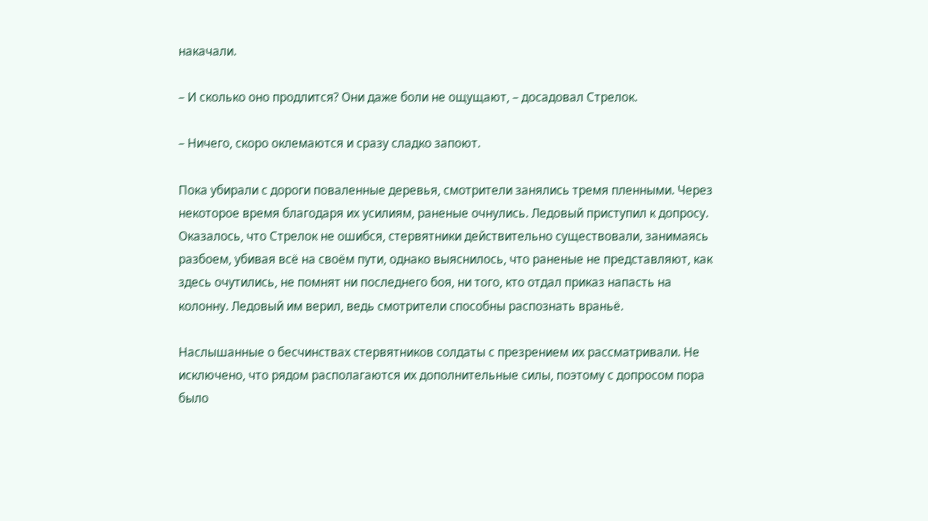накачали.

– И сколько оно продлится? Они даже боли не ощущают, – досадовал Стрелок.

– Ничего, скоро оклемаются и сразу сладко запоют.

Пока убирали с дороги поваленные деревья, смотрители занялись тремя пленными. Через некоторое время благодаря их усилиям, раненые очнулись. Ледовый приступил к допросу. Оказалось, что Стрелок не ошибся, стервятники действительно существовали, занимаясь разбоем, убивая всё на своём пути, однако выяснилось, что раненые не представляют, как здесь очутились, не помнят ни последнего боя, ни того, кто отдал приказ напасть на колонну. Ледовый им верил, ведь смотрители способны распознать враньё.

Наслышанные о бесчинствах стервятников солдаты с презрением их рассматривали. Не исключено, что рядом располагаются их дополнительные силы, поэтому с допросом пора было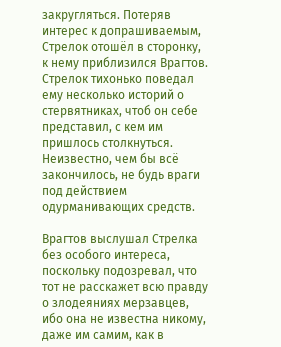закругляться. Потеряв интерес к допрашиваемым, Стрелок отошёл в сторонку, к нему приблизился Врагтов. Стрелок тихонько поведал ему несколько историй о стервятниках, чтоб он себе представил, с кем им пришлось столкнуться. Неизвестно, чем бы всё закончилось, не будь враги под действием одурманивающих средств.

Врагтов выслушал Стрелка без особого интереса, поскольку подозревал, что тот не расскажет всю правду о злодеяниях мерзавцев, ибо она не известна никому, даже им самим, как в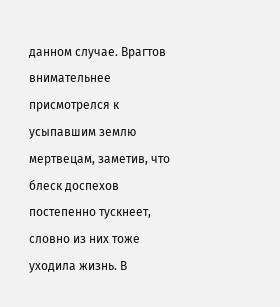данном случае. Врагтов внимательнее присмотрелся к усыпавшим землю мертвецам, заметив, что блеск доспехов постепенно тускнеет, словно из них тоже уходила жизнь. В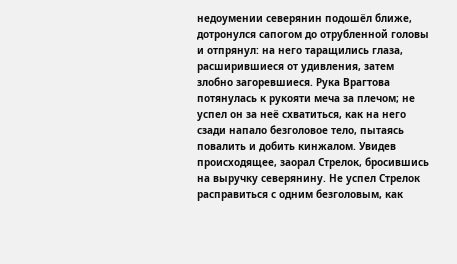недоумении северянин подошёл ближе, дотронулся сапогом до отрубленной головы и отпрянул: на него таращились глаза, расширившиеся от удивления, затем злобно загоревшиеся. Рука Врагтова потянулась к рукояти меча за плечом; не успел он за неё схватиться, как на него сзади напало безголовое тело, пытаясь повалить и добить кинжалом. Увидев происходящее, заорал Стрелок, бросившись на выручку северянину. Не успел Стрелок расправиться с одним безголовым, как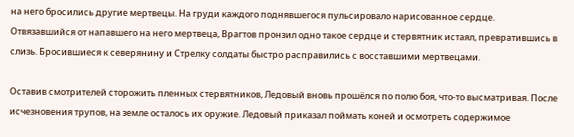на него бросились другие мертвецы. На груди каждого поднявшегося пульсировало нарисованное сердце. Отвязавшийся от напавшего на него мертвеца, Врагтов пронзил одно такое сердце и стервятник истаял, превратившись в слизь. Бросившиеся к северянину и Стрелку солдаты быстро расправились с восставшими мертвецами.

Оставив смотрителей сторожить пленных стервятников, Ледовый вновь прошёлся по полю боя, что-то высматривая. После исчезновения трупов, на земле осталось их оружие. Ледовый приказал поймать коней и осмотреть содержимое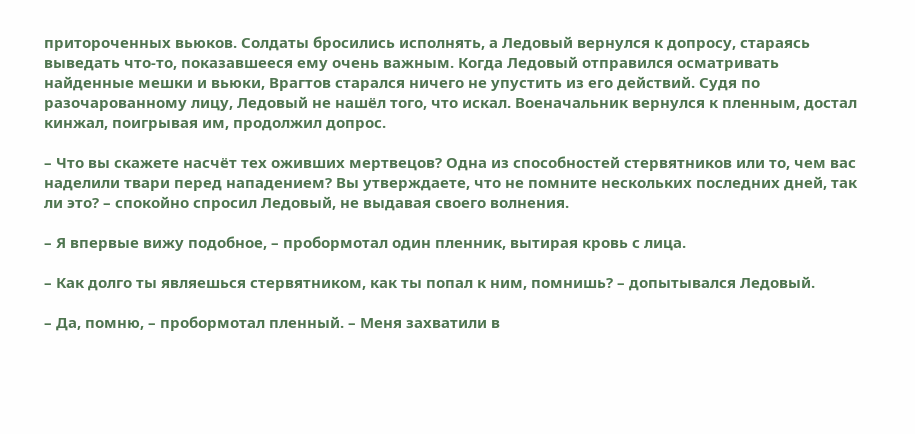притороченных вьюков. Солдаты бросились исполнять, а Ледовый вернулся к допросу, стараясь выведать что-то, показавшееся ему очень важным. Когда Ледовый отправился осматривать найденные мешки и вьюки, Врагтов старался ничего не упустить из его действий. Судя по разочарованному лицу, Ледовый не нашёл того, что искал. Военачальник вернулся к пленным, достал кинжал, поигрывая им, продолжил допрос.

– Что вы скажете насчёт тех оживших мертвецов? Одна из способностей стервятников или то, чем вас наделили твари перед нападением? Вы утверждаете, что не помните нескольких последних дней, так ли это? – спокойно спросил Ледовый, не выдавая своего волнения.

– Я впервые вижу подобное, – пробормотал один пленник, вытирая кровь с лица.

– Как долго ты являешься стервятником, как ты попал к ним, помнишь? – допытывался Ледовый.

– Да, помню, – пробормотал пленный. – Меня захватили в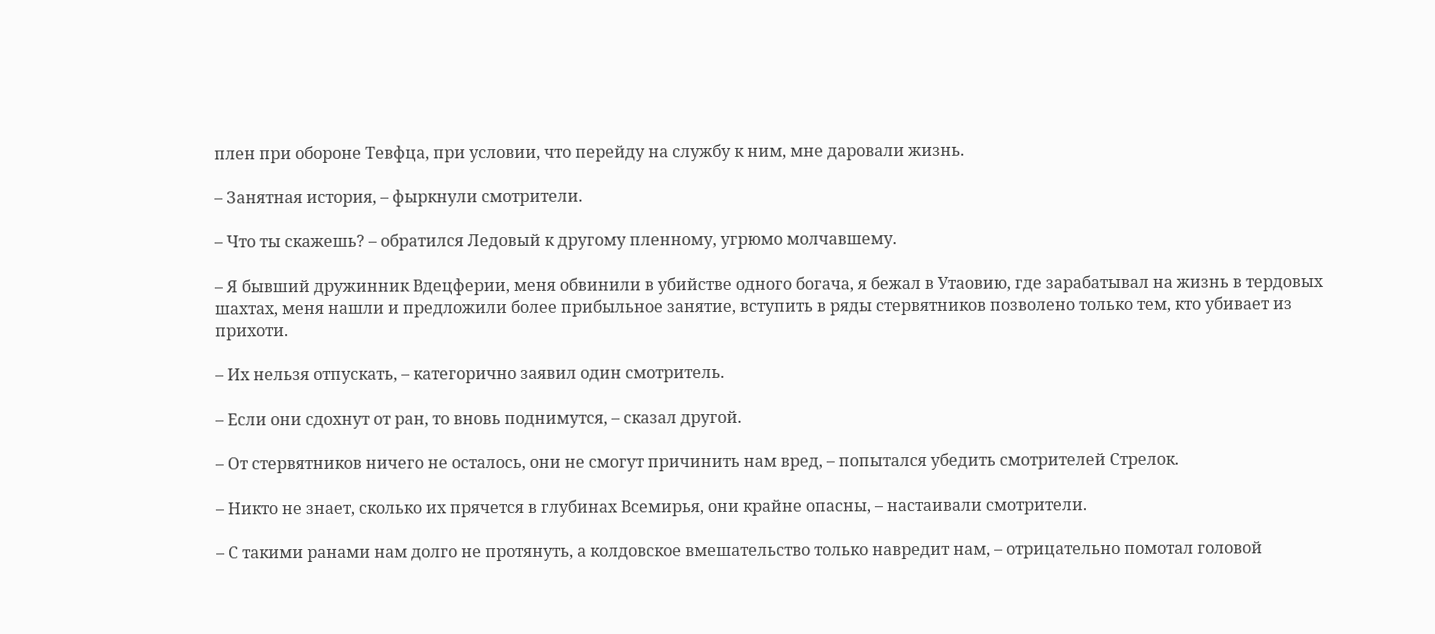плен при обороне Тевфца, при условии, что перейду на службу к ним, мне даровали жизнь.

– Занятная история, – фыркнули смотрители.

– Что ты скажешь? – обратился Ледовый к другому пленному, угрюмо молчавшему.

– Я бывший дружинник Вдецферии, меня обвинили в убийстве одного богача, я бежал в Утаовию, где зарабатывал на жизнь в тердовых шахтах, меня нашли и предложили более прибыльное занятие, вступить в ряды стервятников позволено только тем, кто убивает из прихоти.

– Их нельзя отпускать, – категорично заявил один смотритель.

– Если они сдохнут от ран, то вновь поднимутся, – сказал другой.

– От стервятников ничего не осталось, они не смогут причинить нам вред, – попытался убедить смотрителей Стрелок.

– Никто не знает, сколько их прячется в глубинах Всемирья, они крайне опасны, – настаивали смотрители.

– С такими ранами нам долго не протянуть, а колдовское вмешательство только навредит нам, – отрицательно помотал головой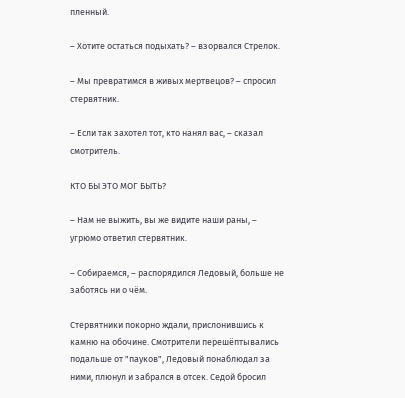пленный.

– Хотите остаться подыхать? – взорвался Стрелок.

– Мы превратимся в живых мертвецов? – спросил стервятник.

– Если так захотел тот, кто нанял вас, – сказал смотритель.

КТО БЫ ЭТО МОГ БЫТЬ?

– Нам не выжить, вы же видите наши раны, – угрюмо ответил стервятник.

– Собираемся, – распорядился Ледовый, больше не заботясь ни о чём.

Стервятники покорно ждали, прислонившись к камню на обочине. Смотрители перешёптывались подальше от "пауков", Ледовый понаблюдал за ними, плюнул и забрался в отсек. Седой бросил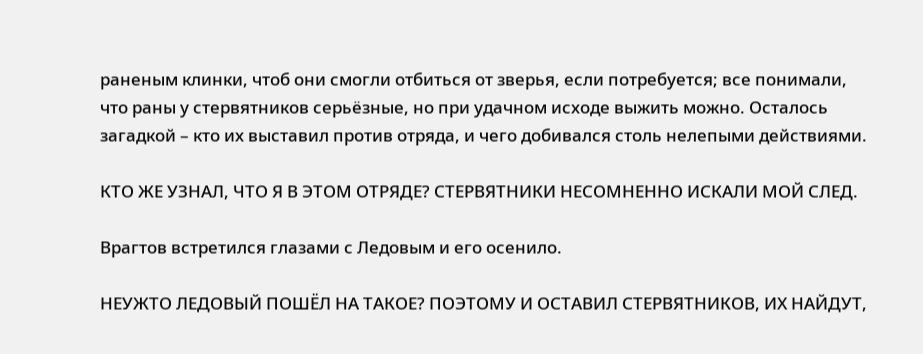раненым клинки, чтоб они смогли отбиться от зверья, если потребуется; все понимали, что раны у стервятников серьёзные, но при удачном исходе выжить можно. Осталось загадкой – кто их выставил против отряда, и чего добивался столь нелепыми действиями.

КТО ЖЕ УЗНАЛ, ЧТО Я В ЭТОМ ОТРЯДЕ? СТЕРВЯТНИКИ НЕСОМНЕННО ИСКАЛИ МОЙ СЛЕД.

Врагтов встретился глазами с Ледовым и его осенило.

НЕУЖТО ЛЕДОВЫЙ ПОШЁЛ НА ТАКОЕ? ПОЭТОМУ И ОСТАВИЛ СТЕРВЯТНИКОВ, ИХ НАЙДУТ,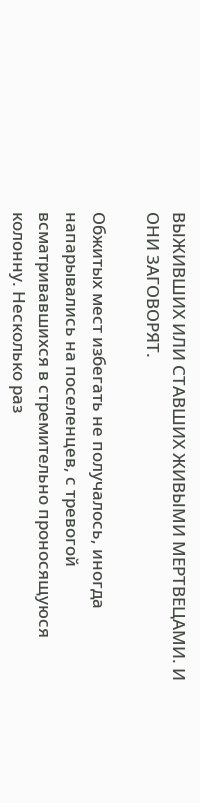ВЫЖИВШИХ ИЛИ СТАВШИХ ЖИВЫМИ МЕРТВЕЦАМИ. И ОНИ ЗАГОВОРЯТ.

Обжитых мест избегать не получалось, иногда напарывались на поселенцев, с тревогой всматривавшихся в стремительно проносящуюся колонну. Несколько раз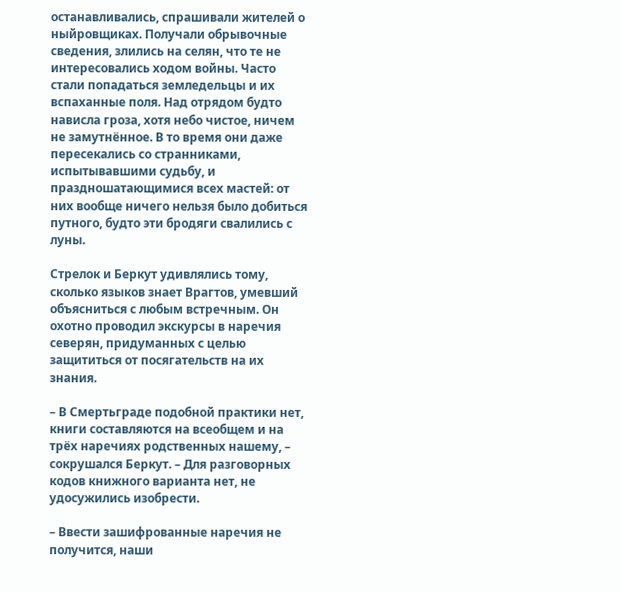останавливались, спрашивали жителей о ныйровщиках. Получали обрывочные сведения, злились на селян, что те не интересовались ходом войны. Часто стали попадаться земледельцы и их вспаханные поля. Над отрядом будто нависла гроза, хотя небо чистое, ничем не замутнённое. В то время они даже пересекались со странниками, испытывавшими судьбу, и праздношатающимися всех мастей: от них вообще ничего нельзя было добиться путного, будто эти бродяги свалились с луны.

Стрелок и Беркут удивлялись тому, сколько языков знает Врагтов, умевший объясниться с любым встречным. Он охотно проводил экскурсы в наречия северян, придуманных с целью защититься от посягательств на их знания.

– В Смертьграде подобной практики нет, книги составляются на всеобщем и на трёх наречиях родственных нашему, – сокрушался Беркут. – Для разговорных кодов книжного варианта нет, не удосужились изобрести.

– Ввести зашифрованные наречия не получится, наши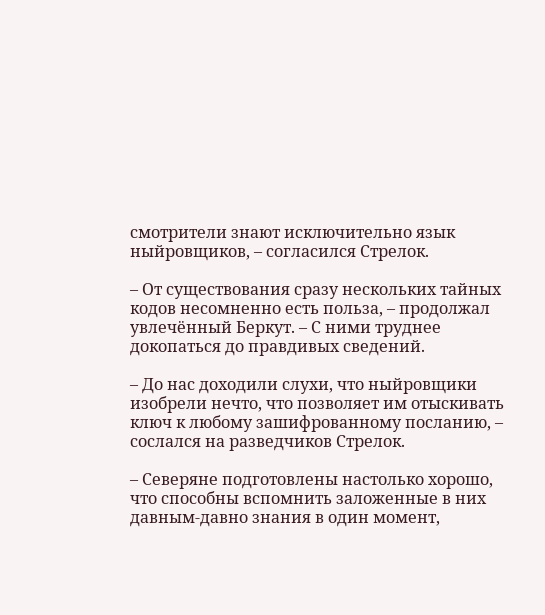смотрители знают исключительно язык ныйровщиков, – согласился Стрелок.

– От существования сразу нескольких тайных кодов несомненно есть польза, – продолжал увлечённый Беркут. – С ними труднее докопаться до правдивых сведений.

– До нас доходили слухи, что ныйровщики изобрели нечто, что позволяет им отыскивать ключ к любому зашифрованному посланию, – сослался на разведчиков Стрелок.

– Северяне подготовлены настолько хорошо, что способны вспомнить заложенные в них давным-давно знания в один момент,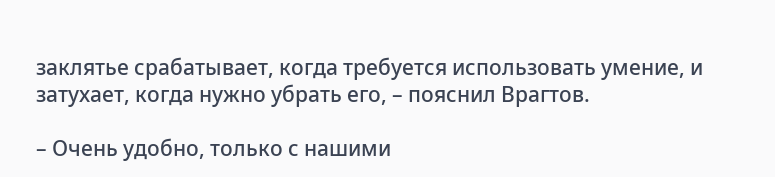заклятье срабатывает, когда требуется использовать умение, и затухает, когда нужно убрать его, – пояснил Врагтов.

– Очень удобно, только с нашими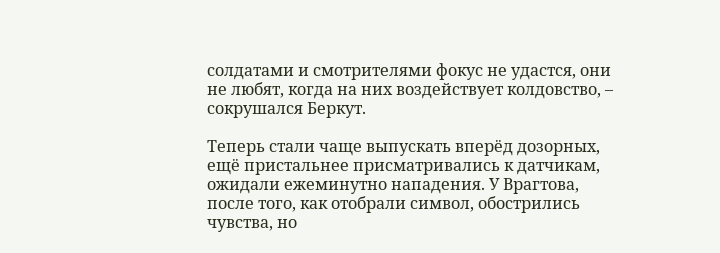солдатами и смотрителями фокус не удастся, они не любят, когда на них воздействует колдовство, – сокрушался Беркут.

Теперь стали чаще выпускать вперёд дозорных, ещё пристальнее присматривались к датчикам, ожидали ежеминутно нападения. У Врагтова, после того, как отобрали символ, обострились чувства, но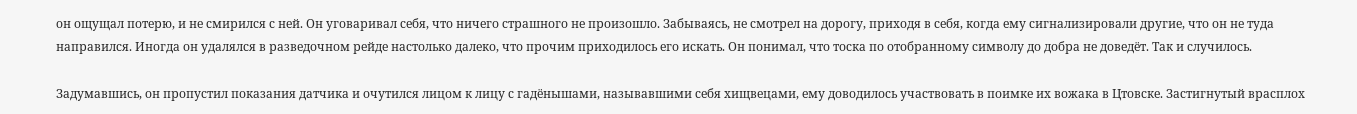он ощущал потерю, и не смирился с ней. Он уговаривал себя, что ничего страшного не произошло. Забываясь, не смотрел на дорогу, приходя в себя, когда ему сигнализировали другие, что он не туда направился. Иногда он удалялся в разведочном рейде настолько далеко, что прочим приходилось его искать. Он понимал, что тоска по отобранному символу до добра не доведёт. Так и случилось.

Задумавшись, он пропустил показания датчика и очутился лицом к лицу с гадёнышами, называвшими себя хищвецами, ему доводилось участвовать в поимке их вожака в Цтовске. Застигнутый врасплох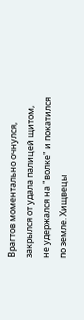Врагтов моментально очнулся, закрылся от удала палицей щитом, не удержался на "волке" и покатился по земле. Хищвецы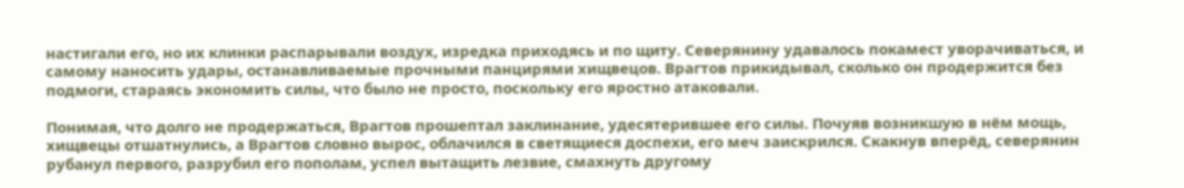настигали его, но их клинки распарывали воздух, изредка приходясь и по щиту. Северянину удавалось покамест уворачиваться, и самому наносить удары, останавливаемые прочными панцирями хищвецов. Врагтов прикидывал, сколько он продержится без подмоги, стараясь экономить силы, что было не просто, поскольку его яростно атаковали.

Понимая, что долго не продержаться, Врагтов прошептал заклинание, удесятерившее его силы. Почуяв возникшую в нём мощь, хищвецы отшатнулись, а Врагтов словно вырос, облачился в светящиеся доспехи, его меч заискрился. Скакнув вперёд, северянин рубанул первого, разрубил его пополам, успел вытащить лезвие, смахнуть другому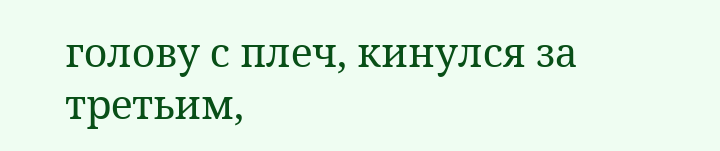голову с плеч, кинулся за третьим,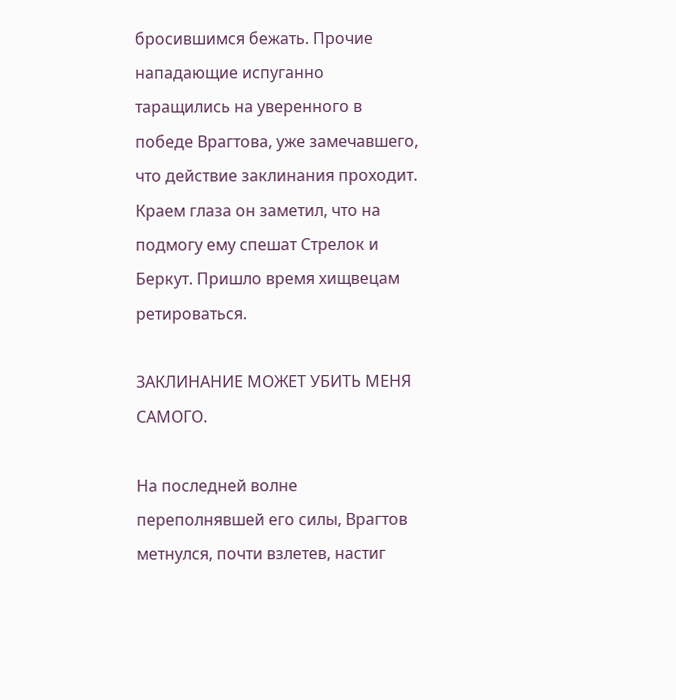бросившимся бежать. Прочие нападающие испуганно таращились на уверенного в победе Врагтова, уже замечавшего, что действие заклинания проходит. Краем глаза он заметил, что на подмогу ему спешат Стрелок и Беркут. Пришло время хищвецам ретироваться.

ЗАКЛИНАНИЕ МОЖЕТ УБИТЬ МЕНЯ САМОГО.

На последней волне переполнявшей его силы, Врагтов метнулся, почти взлетев, настиг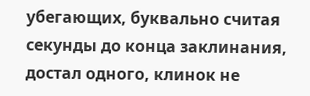убегающих, буквально считая секунды до конца заклинания, достал одного, клинок не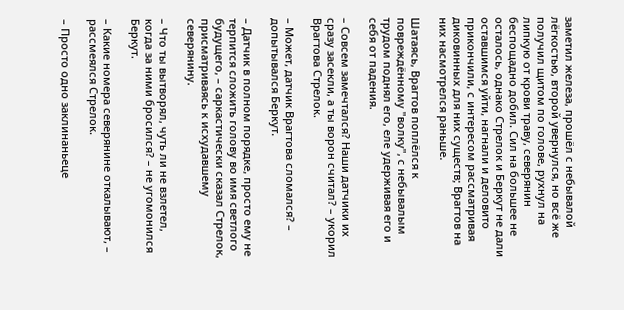заметил железа, прошёл с небывалой лёгкостью, второй увернулся, но всё же получил щитом по голове, рухнул на липкую от крови траву, северянин беспощадно добил. Сил на большее не осталось, однако Стрелок и Беркут не дали оставшимся уйти, нагнали и деловито прикончили, с интересом рассматривая диковинных для них существ; Врагтов на них насмотрелся раньше.

Шатаясь, Врагтов поплёлся к повреждённому "волку", с небывалым трудом поднял его, еле удерживая его и себя от падения.

– Совсем замечтался? Наши датчики их сразу засекли, а ты ворон считал? – укорил Врагтова Стрелок.

– Может, датчик Врагтова сломался? – допытывался Беркут.

– Датчик в полном порядке, просто ему не терпится сложить голову во имя светлого будущего, – саркастически сказал Стрелок, присматриваясь к исхудавшему северянину.

– Что ты вытворял, чуть ли не взлетел, когда за ними бросился? – не угомонился Беркут.

– Какие номера северянине откалывают, – рассмеялся Стрелок.

– Просто одно заклинаньеце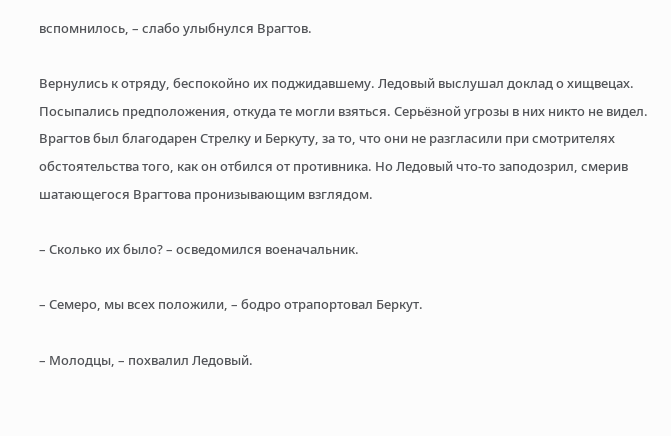вспомнилось, – слабо улыбнулся Врагтов.

Вернулись к отряду, беспокойно их поджидавшему. Ледовый выслушал доклад о хищвецах. Посыпались предположения, откуда те могли взяться. Серьёзной угрозы в них никто не видел. Врагтов был благодарен Стрелку и Беркуту, за то, что они не разгласили при смотрителях обстоятельства того, как он отбился от противника. Но Ледовый что-то заподозрил, смерив шатающегося Врагтова пронизывающим взглядом.

– Сколько их было? – осведомился военачальник.

– Семеро, мы всех положили, – бодро отрапортовал Беркут.

– Молодцы, – похвалил Ледовый.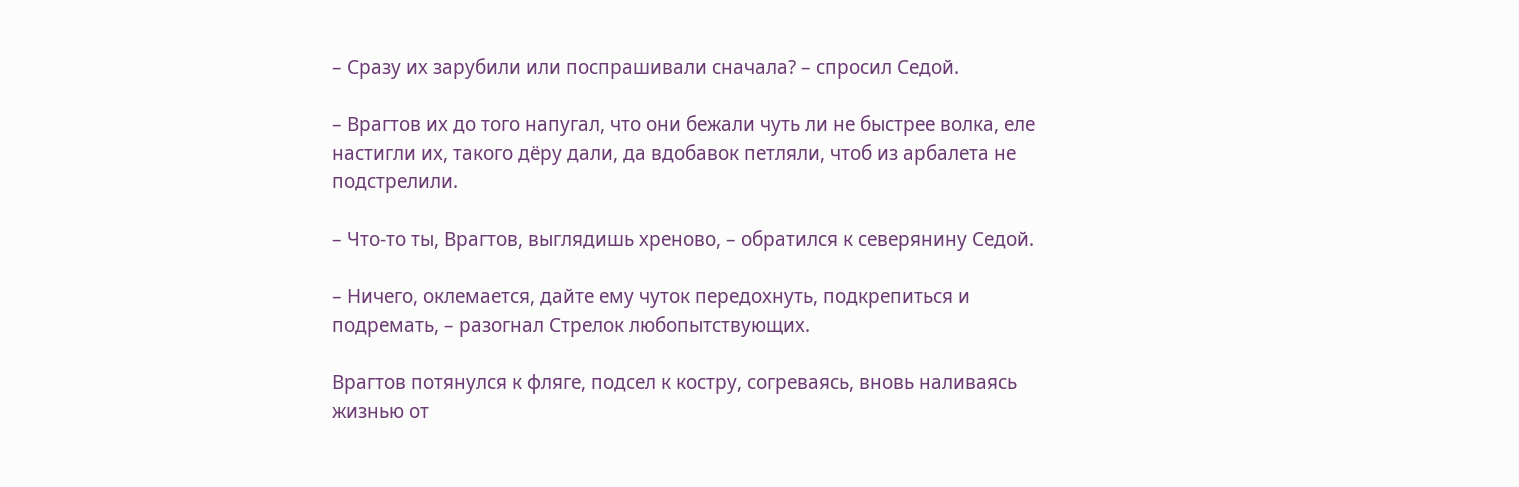– Сразу их зарубили или поспрашивали сначала? – спросил Седой.

– Врагтов их до того напугал, что они бежали чуть ли не быстрее волка, еле настигли их, такого дёру дали, да вдобавок петляли, чтоб из арбалета не подстрелили.

– Что-то ты, Врагтов, выглядишь хреново, – обратился к северянину Седой.

– Ничего, оклемается, дайте ему чуток передохнуть, подкрепиться и подремать, – разогнал Стрелок любопытствующих.

Врагтов потянулся к фляге, подсел к костру, согреваясь, вновь наливаясь жизнью от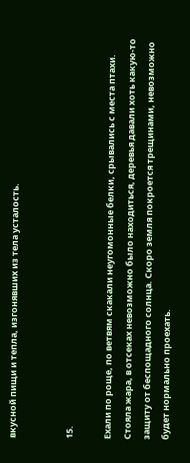вкусной пищи и тепла, изгонявших из тела усталость.


15.

Ехали по роще, по ветвям скакали неугомонные белки, срывались с места птахи. Стояла жара, в отсеках невозможно было находиться, деревья давали хоть какую-то защиту от беспощадного солнца. Скоро земля покроется трещинами, невозможно будет нормально проехать.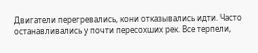Двигатели перегревались, кони отказывались идти. Часто останавливались у почти пересохших рек. Все терпели,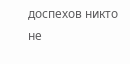доспехов никто не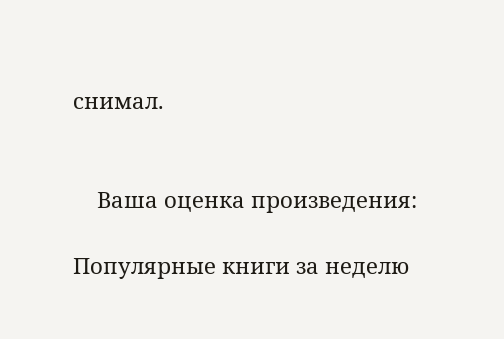снимал.


    Ваша оценка произведения:

Популярные книги за неделю